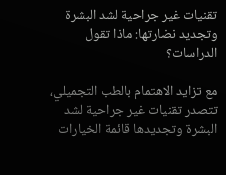تقنيات غير جراحية لشد البشرة وتجديد نضارتها: ماذا تقول الدراسات؟

مع تزايد الاهتمام بالطب التجميلي، تتصدر تقنيات غير جراحية لشد البشرة وتجديدها قائمة الخيارات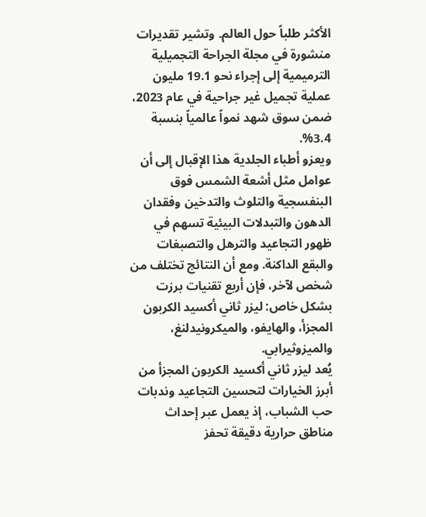الأكثر طلباً حول العالم. وتشير تقديرات منشورة في مجلة الجراحة التجميلية الترميمية إلى إجراء نحو 19.1 مليون عملية تجميل غير جراحية في عام 2023، ضمن سوق شهد نمواً عالمياً بنسبة 3.4%.
ويعزو أطباء الجلدية هذا الإقبال إلى أن عوامل مثل أشعة الشمس فوق البنفسجية والتلوث والتدخين وفقدان الدهون والتبدلات البيئية تسهم في ظهور التجاعيد والترهل والتصبغات والبقع الداكنة. ومع أن النتائج تختلف من شخص لآخر، فإن أربع تقنيات برزت بشكل خاص: ليزر ثاني أكسيد الكربون المجزأ، والهايفو، والميكرونيدلنغ، والميزوثيرابي.
يُعد ليزر ثاني أكسيد الكربون المجزأ من أبرز الخيارات لتحسين التجاعيد وندبات حب الشباب، إذ يعمل عبر إحداث مناطق حرارية دقيقة تحفز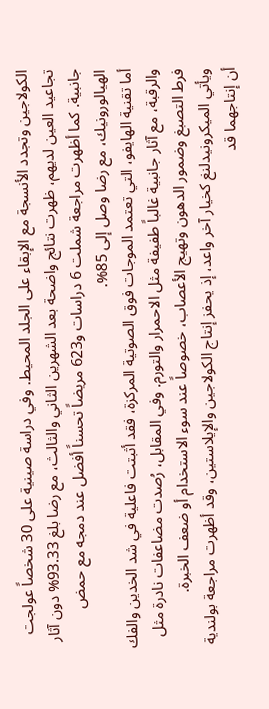الكولاجين وتجدد الأنسجة مع الإبقاء على الجلد المحيط. وفي دراسة صينية على 30 شخصاً عولجت تجاعيد العين لديهم، ظهرت نتائج واضحة بعد الشهرين الثاني والثالث، مع رضا بلغ 93.33% دون آثار جانبية. كما أظهرت مراجعة شملت 6 دراسات و623 مريضاً تحسناً أفضل عند دمجه مع حمض الهيالورونيك، مع رضا وصل إلى 85%.
أما تقنية الهايفو، التي تعتمد الموجات فوق الصوتية المركزة، فقد أثبتت فاعلية في شد الخدين والفك والرقبة، مع آثار جانبية غالباً طفيفة مثل الاحمرار والتورم. وفي المقابل، رُصدت مضاعفات نادرة مثل فرط التصبغ وضمور الدهون وتهيج الأعصاب، خصوصاً عند سوء الاستخدام أو ضعف الخبرة.
ويأتي الميكرونيدلنغ كخيار آخر واعد، إذ يحفز إنتاج الكولاجين والإيلاستين، وقد أظهرت مراجعة بولندية أن إنتاجهما قد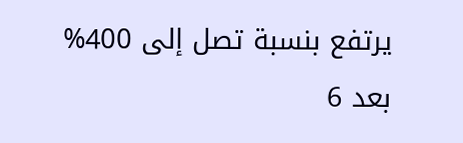يرتفع بنسبة تصل إلى 400% بعد 6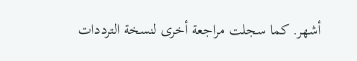أشهر. كما سجلت مراجعة أخرى لنسخة الترددات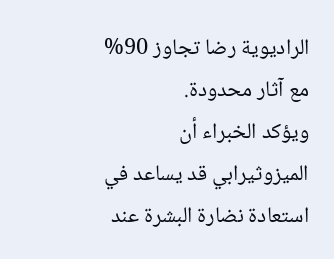الراديوية رضا تجاوز 90% مع آثار محدودة.
ويؤكد الخبراء أن الميزوثيرابي قد يساعد في استعادة نضارة البشرة عند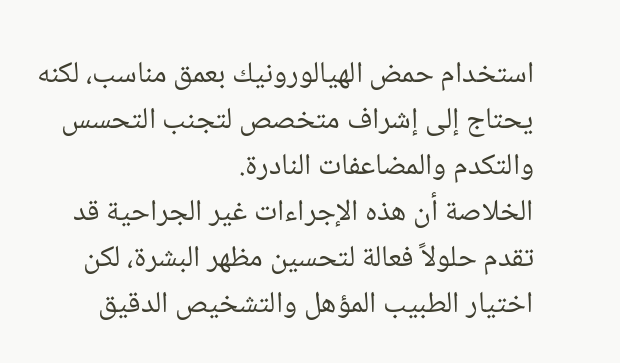استخدام حمض الهيالورونيك بعمق مناسب، لكنه يحتاج إلى إشراف متخصص لتجنب التحسس والتكدم والمضاعفات النادرة.
الخلاصة أن هذه الإجراءات غير الجراحية قد تقدم حلولاً فعالة لتحسين مظهر البشرة، لكن اختيار الطبيب المؤهل والتشخيص الدقيق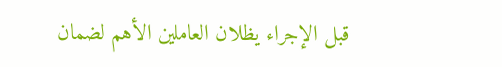قبل الإجراء يظلان العاملين الأهم لضمان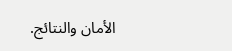الأمان والنتائج.